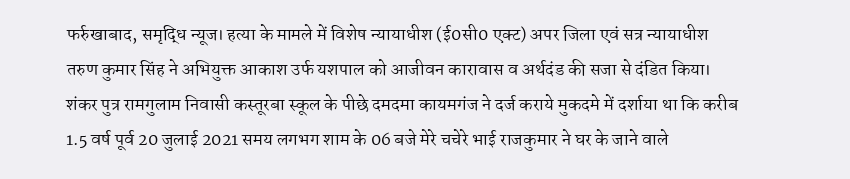फर्रुखाबाद, समृद्धि न्यूज। हत्या के मामले में विशेष न्यायाधीश (ई0सी0 एक्ट) अपर जिला एवं सत्र न्यायाधीश तरुण कुमार सिंह ने अभियुक्त आकाश उर्फ यशपाल को आजीवन कारावास व अर्थदंड की सजा से दंडित किया।
शंकर पुत्र रामगुलाम निवासी कस्तूरबा स्कूल के पीछे दमदमा कायमगंज ने दर्ज कराये मुकदमे में दर्शाया था कि करीब 1.5 वर्ष पूर्व 20 जुलाई 2021 समय लगभग शाम के 06 बजे मेरे चचेरे भाई राजकुमार ने घर के जाने वाले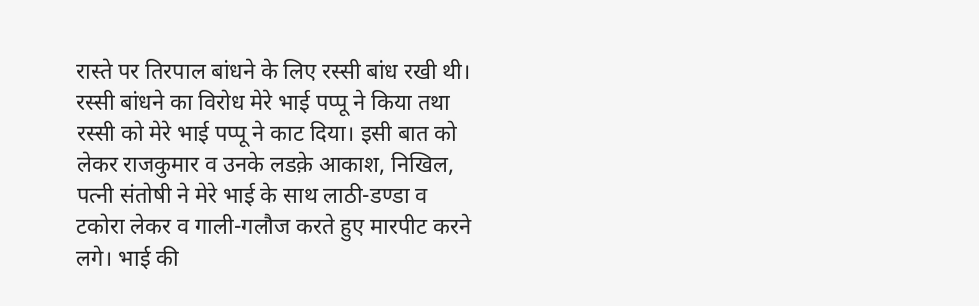रास्ते पर तिरपाल बांधने के लिए रस्सी बांध रखी थी। रस्सी बांधने का विरोध मेरे भाई पप्पू ने किया तथा रस्सी को मेरे भाई पप्पू ने काट दिया। इसी बात को लेकर राजकुमार व उनके लडक़े आकाश, निखिल, पत्नी संतोषी ने मेरे भाई के साथ लाठी-डण्डा व टकोरा लेकर व गाली-गलौज करते हुए मारपीट करने लगे। भाई की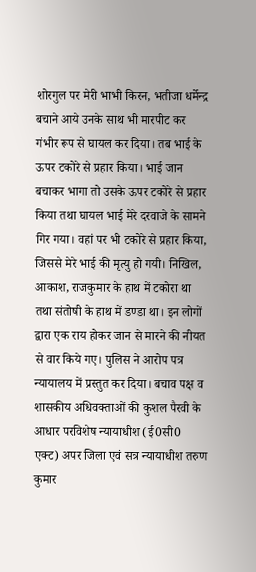शोरगुल पर मेरी भाभी किरन, भतीजा धर्मेन्द्र बचाने आये उनके साथ भी मारपीट कर गंभीर रूप से घायल कर दिया। तब भाई के ऊपर टकोरे से प्रहार किया। भाई जान बचाकर भागा तो उसके ऊपर टकोरे से प्रहार किया तथा घायल भाई मेरे दरवाजे के सामने गिर गया। वहां पर भी टकोरे से प्रहार किया, जिससे मेरे भाई की मृत्यु हो गयी। निखिल, आकाश, राजकुमार के हाथ में टकोरा था तथा संतोषी के हाथ में डण्डा था। इन लोगों द्वारा एक राय होकर जान से मारने की नीयत से वार किये गए। पुलिस ने आरोप पत्र न्यायालय में प्रस्तुत कर दिया। बचाव पक्ष व शासकीय अधिवक्ताओं की कुशल पैरवी के आधार परविशेष न्यायाधीश (ई0सी0 एक्ट) अपर जिला एवं सत्र न्यायाधीश तरुण कुमार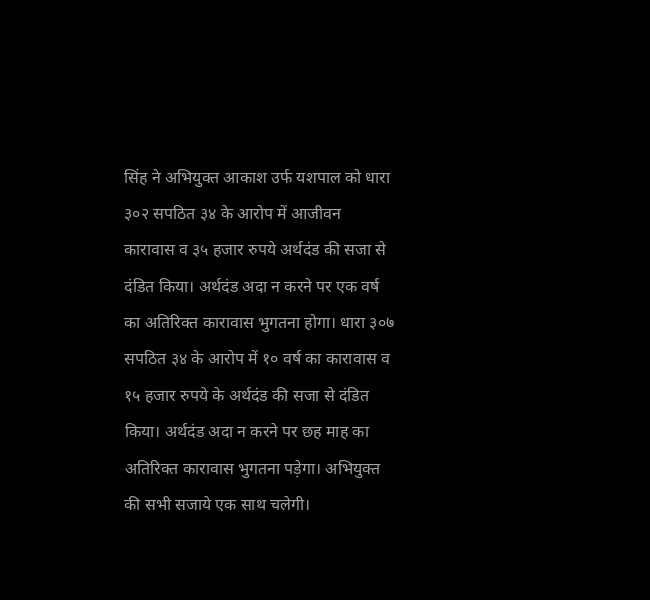सिंह ने अभियुक्त आकाश उर्फ यशपाल को धारा ३०२ सपठित ३४ के आरोप में आजीवन कारावास व ३५ हजार रुपये अर्थदंड की सजा से दंडित किया। अर्थदंड अदा न करने पर एक वर्ष का अतिरिक्त कारावास भुगतना होगा। धारा ३०७ सपठित ३४ के आरोप में १० वर्ष का कारावास व १५ हजार रुपये के अर्थदंड की सजा से दंडित किया। अर्थदंड अदा न करने पर छह माह का अतिरिक्त कारावास भुगतना पड़ेगा। अभियुक्त की सभी सजाये एक साथ चलेगी।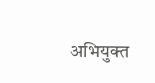अभियुक्त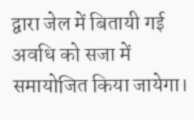द्वारा जेल में बितायी गई अवधि को सजा में समायोजित किया जायेगा।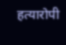हत्यारोपी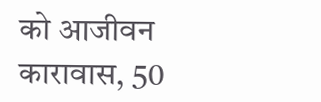को आजीवन कारावास, 50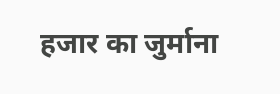हजार का जुर्माना